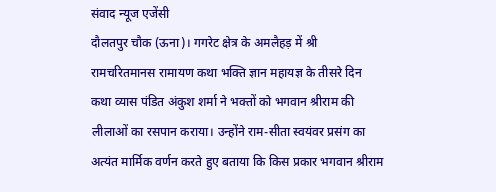संवाद न्यूज एजेंसी
दौलतपुर चौक (ऊना)। गगरेट क्षेत्र के अमलैहड़ में श्री रामचरितमानस रामायण कथा भक्ति ज्ञान महायज्ञ के तीसरे दिन कथा व्यास पंडित अंकुश शर्मा ने भक्तों को भगवान श्रीराम की लीलाओं का रसपान कराया। उन्होंने राम-सीता स्वयंवर प्रसंग का अत्यंत मार्मिक वर्णन करते हुए बताया कि किस प्रकार भगवान श्रीराम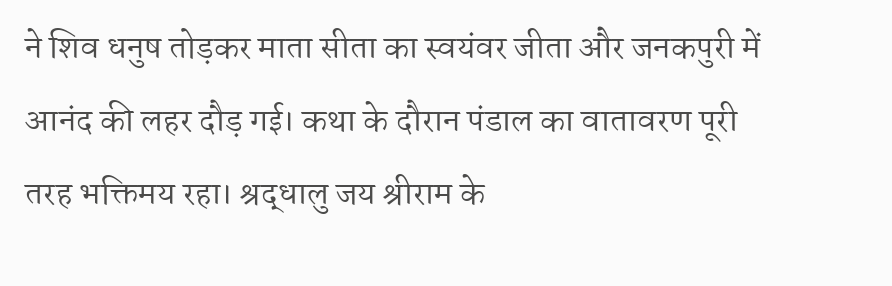ने शिव धनुष तोड़कर माता सीता का स्वयंवर जीता और जनकपुरी में आनंद की लहर दौड़ गई। कथा के दौरान पंडाल का वातावरण पूरी तरह भक्तिमय रहा। श्रद्धालु जय श्रीराम के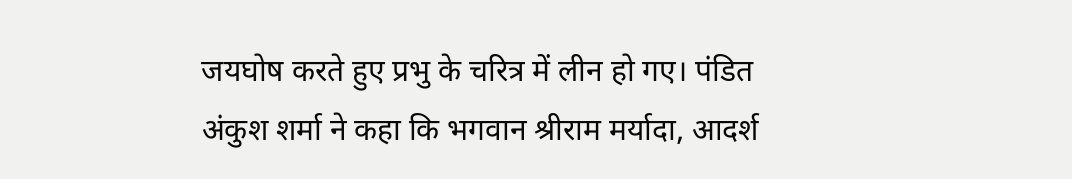जयघोष करते हुए प्रभु के चरित्र में लीन हो गए। पंडित अंकुश शर्मा ने कहा कि भगवान श्रीराम मर्यादा, आदर्श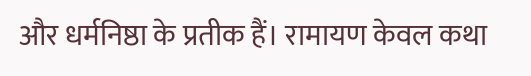और धर्मनिष्ठा के प्रतीक हैं। रामायण केवल कथा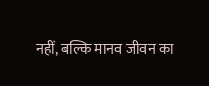नहीं, बल्कि मानव जीवन का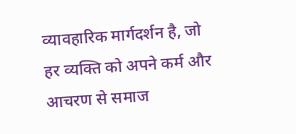व्यावहारिक मार्गदर्शन है, जो हर व्यक्ति को अपने कर्म और आचरण से समाज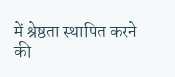में श्रेष्ठता स्थापित करने की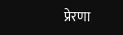प्रेरणा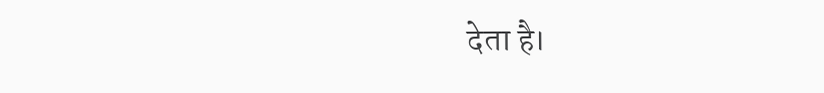देता है।